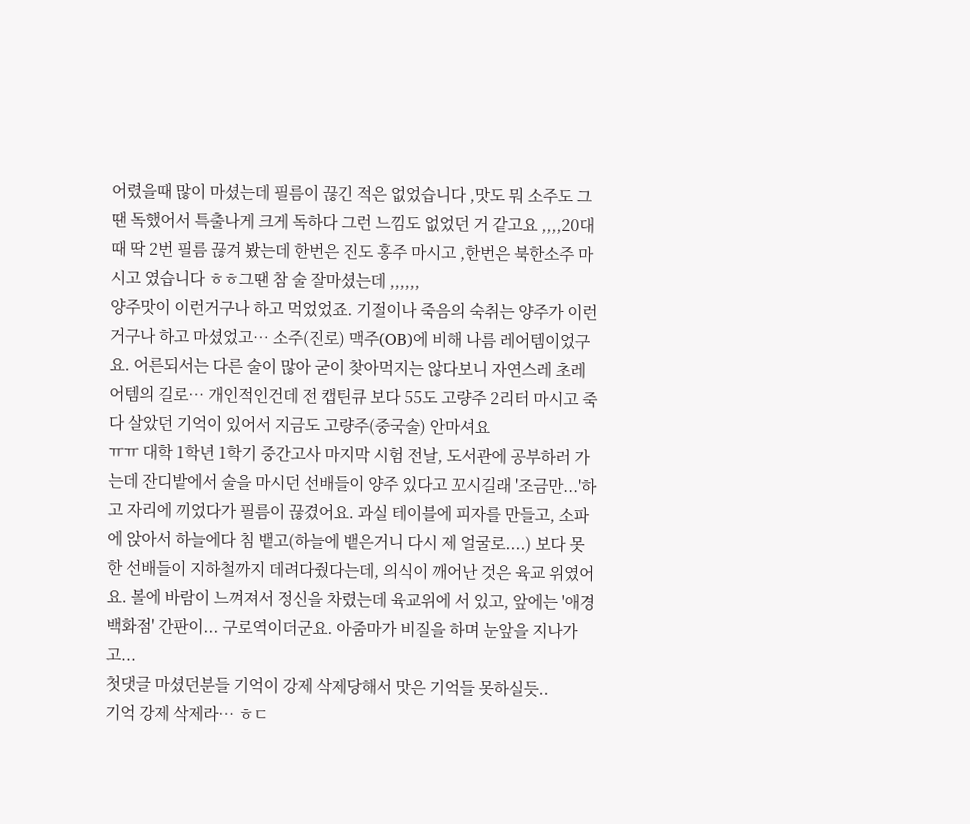어렸을때 많이 마셨는데 필름이 끊긴 적은 없었습니다 ,맛도 뭐 소주도 그땐 독했어서 특출나게 크게 독하다 그런 느낌도 없었던 거 같고요 ,,,,20대때 딱 2번 필름 끊겨 봤는데 한번은 진도 홍주 마시고 ,한번은 북한소주 마시고 였습니다 ㅎㅎ그땐 참 술 잘마셨는데 ,,,,,,
양주맛이 이런거구나 하고 먹었었죠. 기절이나 죽음의 숙취는 양주가 이런거구나 하고 마셨었고… 소주(진로) 맥주(OB)에 비해 나름 레어템이었구요. 어른되서는 다른 술이 많아 굳이 찾아먹지는 않다보니 자연스레 초레어템의 길로… 개인적인건데 전 캡틴큐 보다 55도 고량주 2리터 마시고 죽다 살았던 기억이 있어서 지금도 고량주(중국술) 안마셔요
ㅠㅠ 대학 1학년 1학기 중간고사 마지막 시험 전날, 도서관에 공부하러 가는데 잔디밭에서 술을 마시던 선배들이 양주 있다고 꼬시길래 '조금만...'하고 자리에 끼었다가 필름이 끊겼어요. 과실 테이블에 피자를 만들고, 소파에 앉아서 하늘에다 침 뱉고(하늘에 뱉은거니 다시 제 얼굴로....) 보다 못한 선배들이 지하철까지 데려다줬다는데, 의식이 깨어난 것은 육교 위였어요. 볼에 바람이 느껴져서 정신을 차렸는데 육교위에 서 있고, 앞에는 '애경 백화점' 간판이... 구로역이더군요. 아줌마가 비질을 하며 눈앞을 지나가고...
첫댓글 마셨던분들 기억이 강제 삭제당해서 맛은 기억들 못하실듯..
기억 강제 삭제라… ㅎㄷ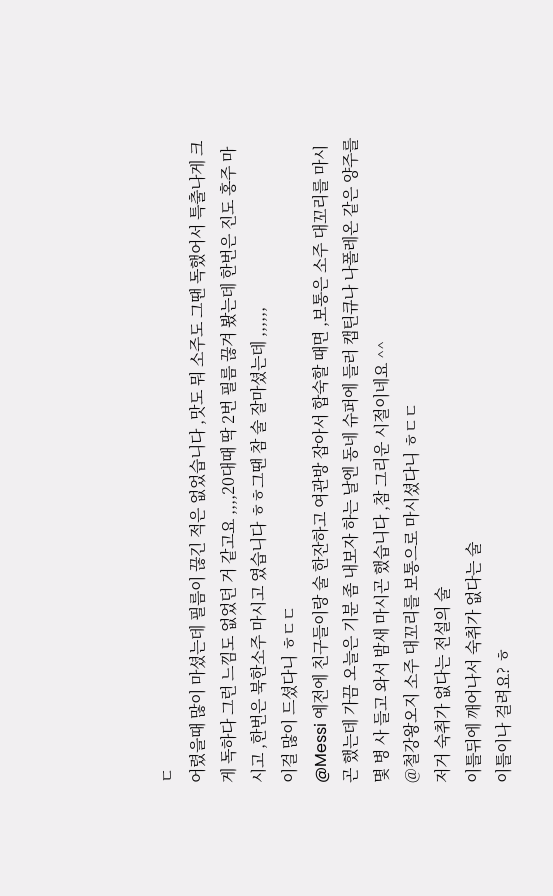ㄷ
어렸을때 많이 마셨는데 필름이 끊긴 적은 없었습니다 ,맛도 뭐 소주도 그땐 독했어서 특출나게 크게 독하다 그런 느낌도 없었던 거 같고요 ,,,,20대때 딱 2번 필름 끊겨 봤는데 한번은 진도 홍주 마시고 ,한번은 북한소주 마시고 였습니다 ㅎㅎ그땐 참 술 잘마셨는데 ,,,,,,
이걸 많이 드셨다니 ㅎㄷㄷ
@Messi 예전에 친구들이랑 술 한잔하고 여관방 잡아서 합숙할 때면 ,보통은 소주 대꼬리를 마시곤 했는데 가끔 오늘은 기분 좀 내보자 하는 날엔 동네 슈퍼에 들러 캡틴큐나 나폴레온 같은 양주를 몇 병 사 들고 와서 밤새 마시곤 했습니다 ,참 그리운 시절이네요 ^^
@철강왕오지 소주 대꼬리를 보통으로 마시셨다니 ㅎㄷㄷ
저거 숙취가 없다는 전설의 술
이틀뒤에 깨어나서 숙취가 없다는 술
이틀이나 걸려요? ㅎ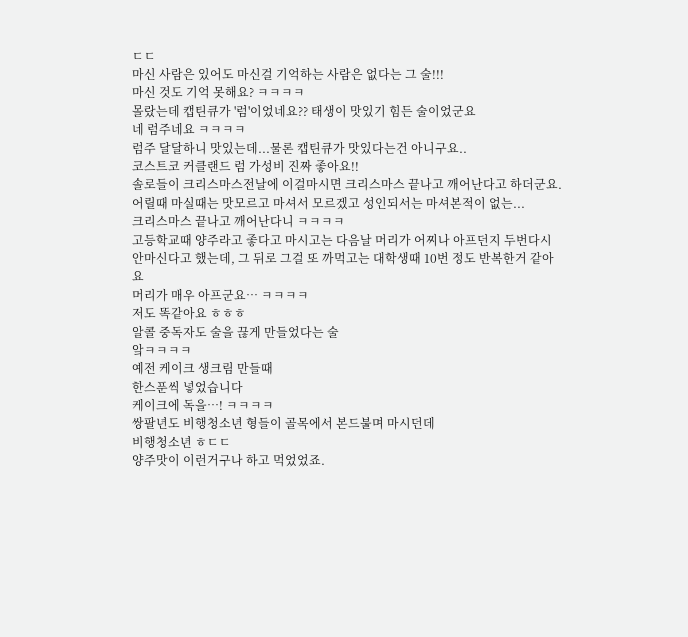ㄷㄷ
마신 사람은 있어도 마신걸 기억하는 사람은 없다는 그 술!!!
마신 것도 기억 못해요? ㅋㅋㅋㅋ
몰랐는데 캡틴큐가 '럼'이었네요?? 태생이 맛있기 힘든 술이었군요
네 럼주네요 ㅋㅋㅋㅋ
럼주 달달하니 맛있는데...물론 캡틴큐가 맛있다는건 아니구요..
코스트코 커클랜드 럼 가성비 진짜 좋아요!!
솔로들이 크리스마스전날에 이걸마시면 크리스마스 끝나고 깨어난다고 하더군요.
어릴때 마실때는 맛모르고 마셔서 모르겠고 성인되서는 마셔본적이 없는...
크리스마스 끝나고 깨어난다니 ㅋㅋㅋㅋ
고등학교때 양주라고 좋다고 마시고는 다음날 머리가 어찌나 아프던지 두번다시 안마신다고 했는데, 그 뒤로 그걸 또 까먹고는 대학생때 10번 정도 반복한거 같아요
머리가 매우 아프군요… ㅋㅋㅋㅋ
저도 똑같아요 ㅎㅎㅎ
알콜 중독자도 술을 끊게 만들었다는 술
앜ㅋㅋㅋㅋ
예전 케이크 생크림 만들때
한스푼씩 넣었습니다
케이크에 독을…! ㅋㅋㅋㅋ
쌍팔년도 비행청소년 형들이 골목에서 본드불며 마시던데
비행청소년 ㅎㄷㄷ
양주맛이 이런거구나 하고 먹었었죠.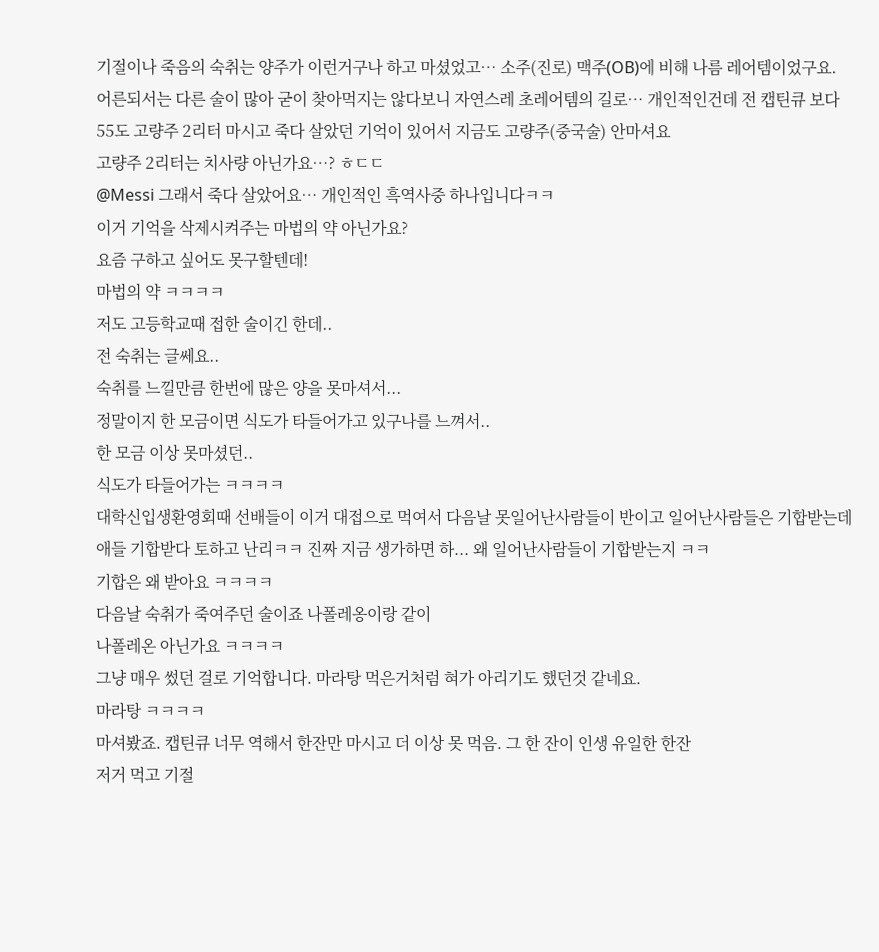기절이나 죽음의 숙취는 양주가 이런거구나 하고 마셨었고… 소주(진로) 맥주(OB)에 비해 나름 레어템이었구요. 어른되서는 다른 술이 많아 굳이 찾아먹지는 않다보니 자연스레 초레어템의 길로… 개인적인건데 전 캡틴큐 보다 55도 고량주 2리터 마시고 죽다 살았던 기억이 있어서 지금도 고량주(중국술) 안마셔요
고량주 2리터는 치사량 아닌가요…? ㅎㄷㄷ
@Messi 그래서 죽다 살았어요… 개인적인 흑역사중 하나입니다ㅋㅋ
이거 기억을 삭제시켜주는 마법의 약 아닌가요?
요즘 구하고 싶어도 못구할텐데!
마법의 약 ㅋㅋㅋㅋ
저도 고등학교때 접한 술이긴 한데..
전 숙취는 글쎄요..
숙취를 느낄만큼 한번에 많은 양을 못마셔서...
정말이지 한 모금이면 식도가 타들어가고 있구나를 느껴서..
한 모금 이상 못마셨던..
식도가 타들어가는 ㅋㅋㅋㅋ
대학신입생환영회때 선배들이 이거 대접으로 먹여서 다음날 못일어난사람들이 반이고 일어난사람들은 기합받는데 애들 기합받다 토하고 난리ㅋㅋ 진짜 지금 생가하면 하... 왜 일어난사람들이 기합받는지 ㅋㅋ
기합은 왜 받아요 ㅋㅋㅋㅋ
다음날 숙취가 죽여주던 술이죠 나폴레옹이랑 같이
나폴레온 아닌가요 ㅋㅋㅋㅋ
그냥 매우 썼던 걸로 기억합니다. 마라탕 먹은거처럼 혀가 아리기도 했던것 같네요.
마라탕 ㅋㅋㅋㅋ
마셔봤죠. 캡틴큐 너무 역해서 한잔만 마시고 더 이상 못 먹음. 그 한 잔이 인생 유일한 한잔
저거 먹고 기절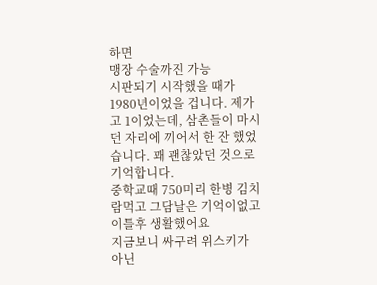하면
맹장 수술까진 가능
시판되기 시작했을 때가 1980년이었을 겁니다. 제가 고 1이었는데, 삼촌들이 마시던 자리에 끼어서 한 잔 했었습니다. 꽤 괜찮았던 것으로 기억합니다.
중학교때 750미리 한병 김치람먹고 그담날은 기억이없고 이틀후 생활했어요
지금보니 싸구려 위스키가 아닌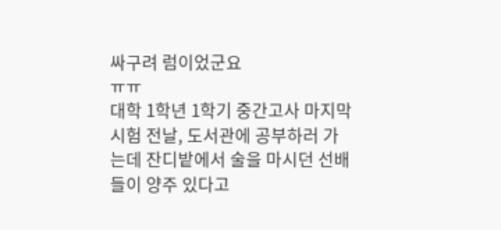싸구려 럼이었군요
ㅠㅠ
대학 1학년 1학기 중간고사 마지막 시험 전날, 도서관에 공부하러 가는데 잔디밭에서 술을 마시던 선배들이 양주 있다고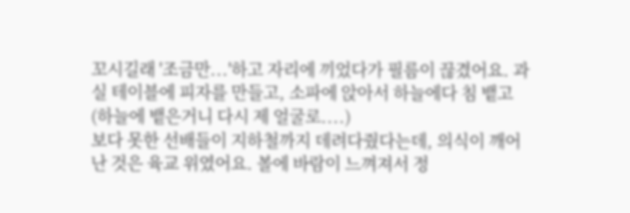꼬시길래 '조금만...'하고 자리에 끼었다가 필름이 끊겼어요. 과실 테이블에 피자를 만들고, 소파에 앉아서 하늘에다 침 뱉고(하늘에 뱉은거니 다시 제 얼굴로....)
보다 못한 선배들이 지하철까지 데려다줬다는데, 의식이 깨어난 것은 육교 위였어요. 볼에 바람이 느껴져서 정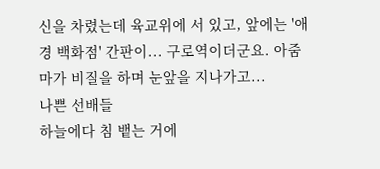신을 차렸는데 육교위에 서 있고, 앞에는 '애경 백화점' 간판이... 구로역이더군요. 아줌마가 비질을 하며 눈앞을 지나가고...
나쁜 선배들
하늘에다 침 뱉는 거에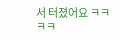서 터졌어요 ㅋㅋㅋㅋ